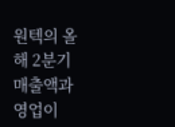원텍의 올해 2분기 매출액과 영업이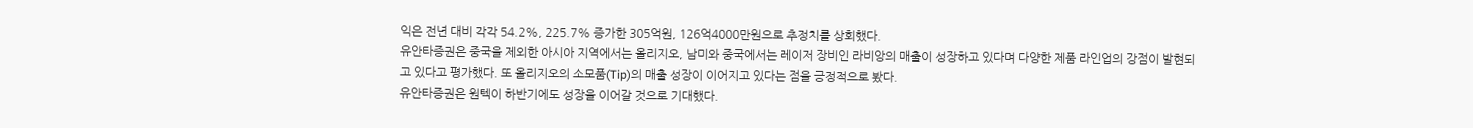익은 전년 대비 각각 54.2%, 225.7% 증가한 305억원, 126억4000만원으로 추정치를 상회했다.
유안타증권은 중국을 제외한 아시아 지역에서는 올리지오, 남미와 중국에서는 레이저 장비인 라비앙의 매출이 성장하고 있다며 다양한 제품 라인업의 강점이 발현되고 있다고 평가했다. 또 올리지오의 소모품(Tip)의 매출 성장이 이어지고 있다는 점을 긍정적으로 봤다.
유안타증권은 원텍이 하반기에도 성장을 이어갈 것으로 기대했다.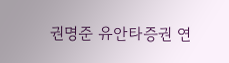권명준 유안타증권 연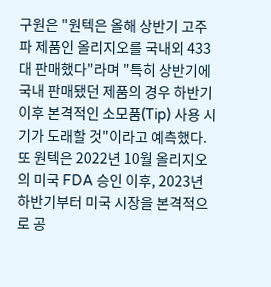구원은 "원텍은 올해 상반기 고주파 제품인 올리지오를 국내외 433대 판매했다"라며 "특히 상반기에 국내 판매됐던 제품의 경우 하반기 이후 본격적인 소모품(Tip) 사용 시기가 도래할 것"이라고 예측했다.
또 원텍은 2022년 10월 올리지오의 미국 FDA 승인 이후, 2023년 하반기부터 미국 시장을 본격적으로 공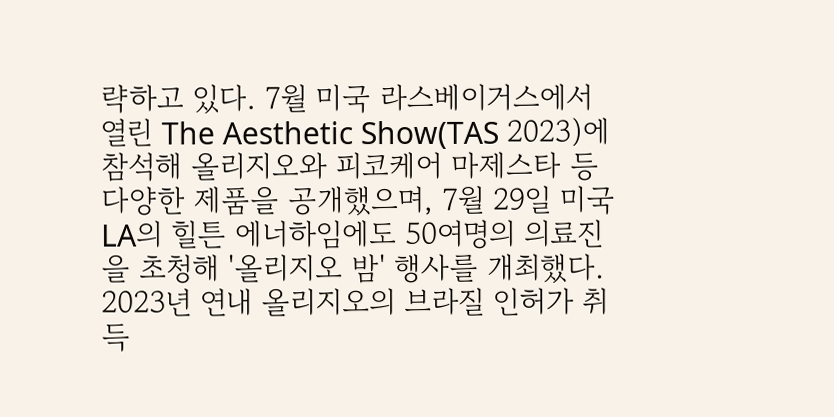략하고 있다. 7월 미국 라스베이거스에서 열린 The Aesthetic Show(TAS 2023)에 참석해 올리지오와 피코케어 마제스타 등 다양한 제품을 공개했으며, 7월 29일 미국 LA의 힐튼 에너하임에도 50여명의 의료진을 초청해 '올리지오 밤' 행사를 개최했다.
2023년 연내 올리지오의 브라질 인허가 취득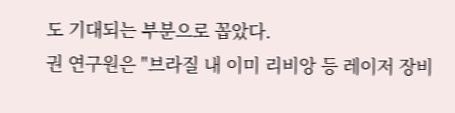도 기대되는 부분으로 꼽았다.
권 연구원은 "브라질 내 이미 리비앙 등 레이저 장비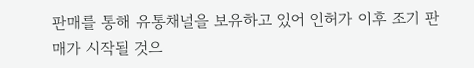판매를 통해 유통채널을 보유하고 있어 인허가 이후 조기 판매가 시작될 것으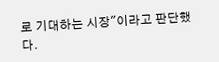로 기대하는 시장"이라고 판단했다.